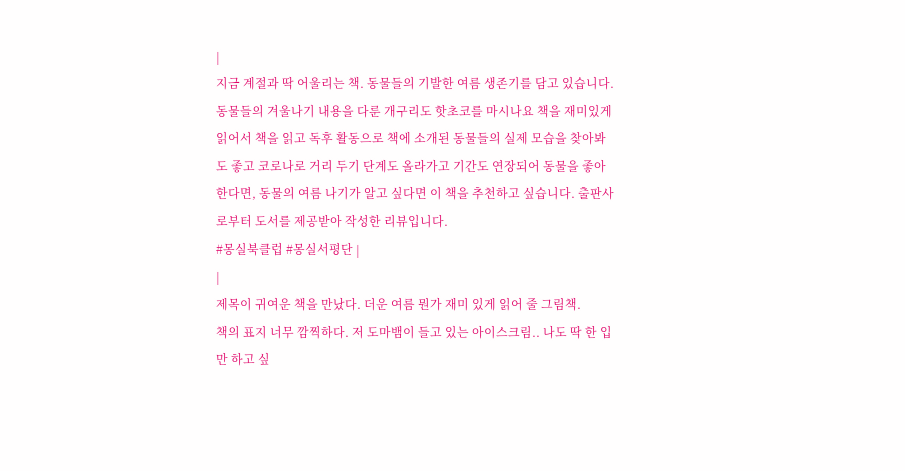|
지금 계절과 딱 어울리는 책. 동물들의 기발한 여름 생존기를 담고 있습니다. 동물들의 겨울나기 내용을 다룬 개구리도 핫초코를 마시나요 책을 재미있게 읽어서 책을 읽고 독후 활동으로 책에 소개된 동물들의 실제 모습을 찾아봐도 좋고 코로나로 거리 두기 단계도 올라가고 기간도 연장되어 동물을 좋아한다면, 동물의 여름 나기가 알고 싶다면 이 책을 추천하고 싶습니다. 출판사로부터 도서를 제공받아 작성한 리뷰입니다.
#몽실북클럽 #몽실서평단 |
|
제목이 귀여운 책을 만났다. 더운 여름 뭔가 재미 있게 읽어 줄 그림책.
책의 표지 너무 깜찍하다. 저 도마뱀이 들고 있는 아이스크림.. 나도 딱 한 입만 하고 싶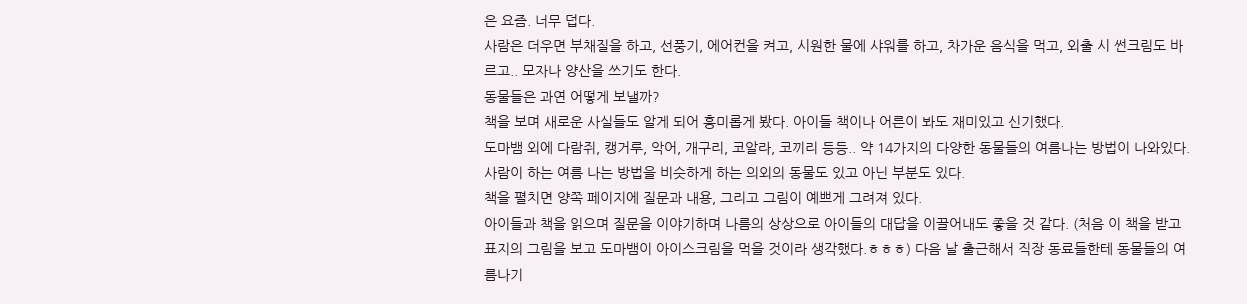은 요즘. 너무 덥다.
사람은 더우면 부채질을 하고, 선풍기, 에어컨을 켜고, 시원한 물에 샤워를 하고, 차가운 음식을 먹고, 외출 시 썬크림도 바르고.. 모자나 양산을 쓰기도 한다.
동물들은 과연 어떻게 보낼까?
책을 보며 새로운 사실들도 알게 되어 흥미롭게 봤다. 아이들 책이나 어른이 봐도 재미있고 신기했다.
도마뱀 외에 다람쥐, 캥거루, 악어, 개구리, 코알라, 코끼리 등등.. 약 14가지의 다양한 동물들의 여름나는 방법이 나와있다. 사람이 하는 여름 나는 방법을 비슷하게 하는 의외의 동물도 있고 아닌 부분도 있다.
책을 펼치면 양쪽 페이지에 질문과 내용, 그리고 그림이 예쁘게 그려져 있다.
아이들과 책을 읽으며 질문을 이야기하며 나름의 상상으로 아이들의 대답을 이끌어내도 좋을 것 같다. (처음 이 책을 받고 표지의 그림을 보고 도마뱀이 아이스크림을 먹을 것이라 생각했다.ㅎㅎㅎ) 다음 날 출근해서 직장 동료들한테 동물들의 여름나기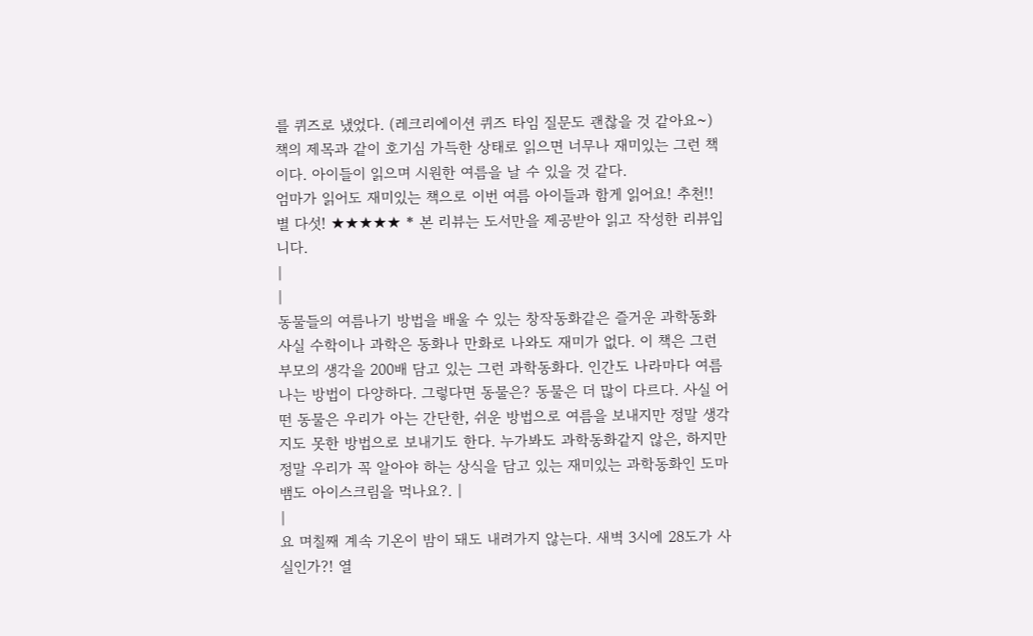를 퀴즈로 냈었다. (레크리에이션 퀴즈 타임 질문도 괜찮을 것 같아요~)
책의 제목과 같이 호기심 가득한 상태로 읽으면 너무나 재미있는 그런 책이다. 아이들이 읽으며 시원한 여름을 날 수 있을 것 같다.
엄마가 읽어도 재미있는 책으로 이번 여름 아이들과 함게 읽어요! 추천!! 별 다섯! ★★★★★ * 본 리뷰는 도서만을 제공받아 읽고 작성한 리뷰입니다.
|
|
동물들의 여름나기 방법을 배울 수 있는 창작동화같은 즐거운 과학동화 사실 수학이나 과학은 동화나 만화로 나와도 재미가 없다. 이 책은 그런 부모의 생각을 200배 담고 있는 그런 과학동화다. 인간도 나라마다 여름나는 방법이 다양하다. 그렇다면 동물은? 동물은 더 많이 다르다. 사실 어떤 동물은 우리가 아는 간단한, 쉬운 방법으로 여름을 보내지만 정말 생각지도 못한 방법으로 보내기도 한다. 누가봐도 과학동화같지 않은, 하지만 정말 우리가 꼭 알아야 하는 상식을 담고 있는 재미있는 과학동화인 도마뱀도 아이스크림을 먹나요?. |
|
요 며칠째 계속 기온이 밤이 돼도 내려가지 않는다. 새벽 3시에 28도가 사실인가?! 열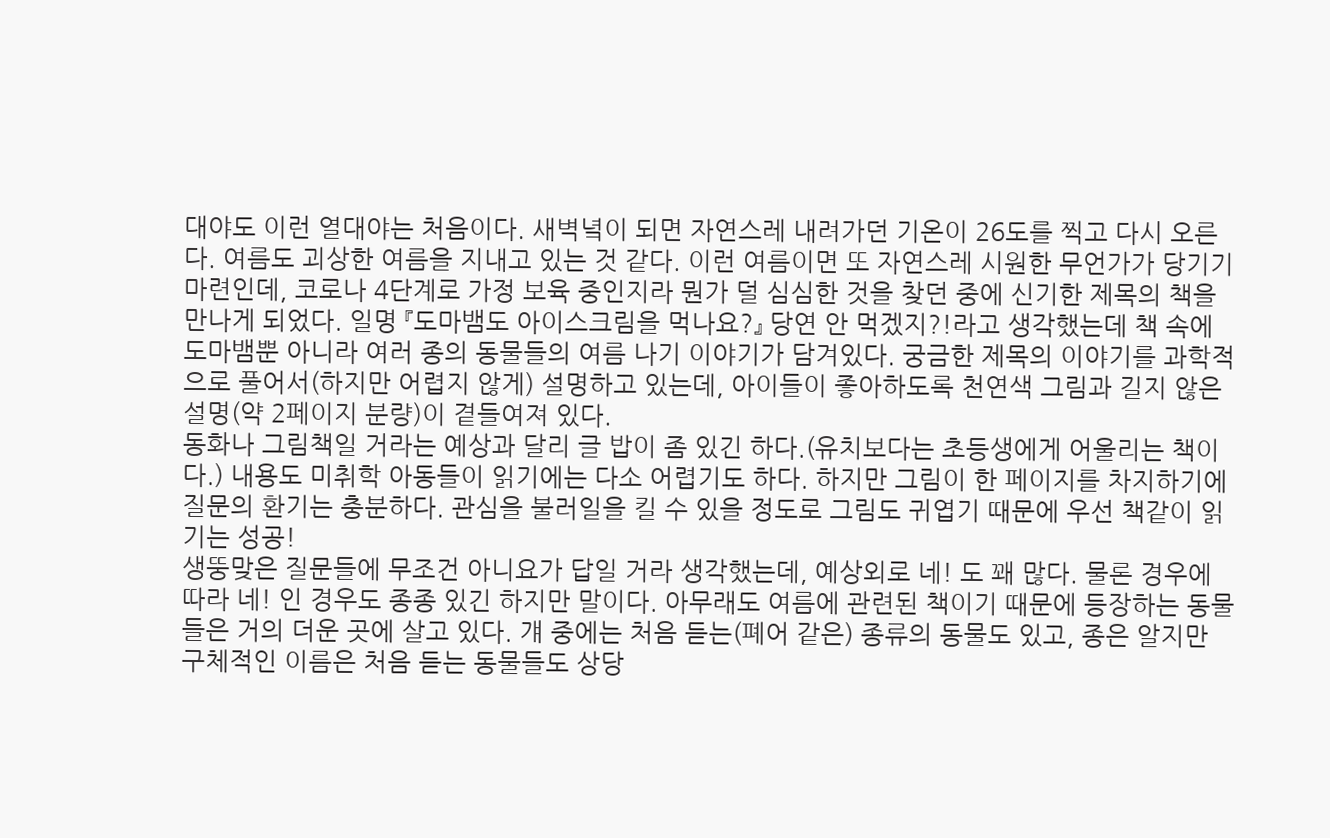대야도 이런 열대야는 처음이다. 새벽녘이 되면 자연스레 내려가던 기온이 26도를 찍고 다시 오른다. 여름도 괴상한 여름을 지내고 있는 것 같다. 이런 여름이면 또 자연스레 시원한 무언가가 당기기 마련인데, 코로나 4단계로 가정 보육 중인지라 뭔가 덜 심심한 것을 찾던 중에 신기한 제목의 책을 만나게 되었다. 일명 『도마뱀도 아이스크림을 먹나요?』 당연 안 먹겠지?!라고 생각했는데 책 속에 도마뱀뿐 아니라 여러 종의 동물들의 여름 나기 이야기가 담겨있다. 궁금한 제목의 이야기를 과학적으로 풀어서(하지만 어렵지 않게) 설명하고 있는데, 아이들이 좋아하도록 천연색 그림과 길지 않은 설명(약 2페이지 분량)이 곁들여져 있다.
동화나 그림책일 거라는 예상과 달리 글 밥이 좀 있긴 하다.(유치보다는 초등생에게 어울리는 책이다.) 내용도 미취학 아동들이 읽기에는 다소 어렵기도 하다. 하지만 그림이 한 페이지를 차지하기에 질문의 환기는 충분하다. 관심을 불러일을 킬 수 있을 정도로 그림도 귀엽기 때문에 우선 책같이 읽기는 성공!
생뚱맞은 질문들에 무조건 아니요가 답일 거라 생각했는데, 예상외로 네! 도 꽤 많다. 물론 경우에 따라 네! 인 경우도 종종 있긴 하지만 말이다. 아무래도 여름에 관련된 책이기 때문에 등장하는 동물들은 거의 더운 곳에 살고 있다. 걔 중에는 처음 듣는(폐어 같은) 종류의 동물도 있고, 종은 알지만 구체적인 이름은 처음 듣는 동물들도 상당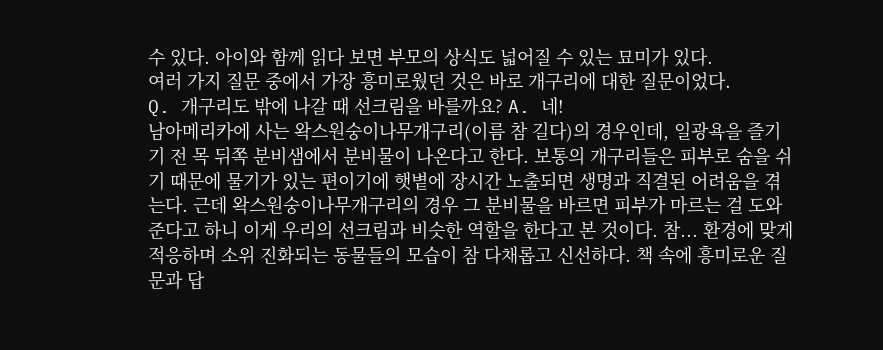수 있다. 아이와 함께 읽다 보면 부모의 상식도 넓어질 수 있는 묘미가 있다.
여러 가지 질문 중에서 가장 흥미로웠던 것은 바로 개구리에 대한 질문이었다.
Q. 개구리도 밖에 나갈 때 선크림을 바를까요? A. 네!
남아메리카에 사는 왁스원숭이나무개구리(이름 참 길다)의 경우인데, 일광욕을 즐기기 전 목 뒤쪽 분비샘에서 분비물이 나온다고 한다. 보통의 개구리들은 피부로 숨을 쉬기 때문에 물기가 있는 편이기에 햇볕에 장시간 노출되면 생명과 직결된 어려움을 겪는다. 근데 왁스원숭이나무개구리의 경우 그 분비물을 바르면 피부가 마르는 걸 도와준다고 하니 이게 우리의 선크림과 비슷한 역할을 한다고 본 것이다. 참... 환경에 맞게 적응하며 소위 진화되는 동물들의 모습이 참 다채롭고 신선하다. 책 속에 흥미로운 질문과 답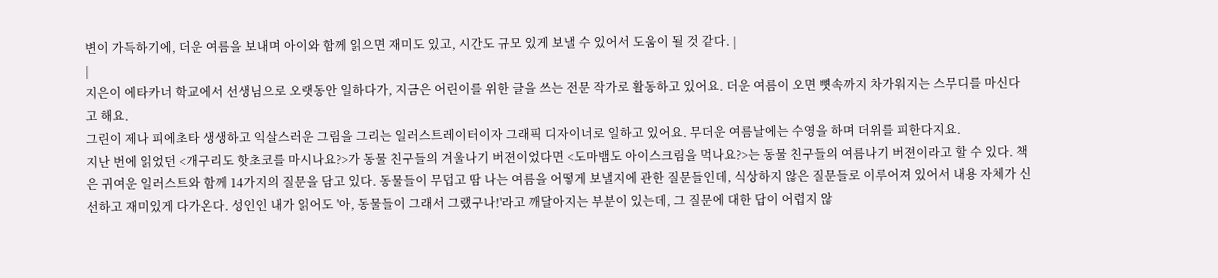변이 가득하기에, 더운 여름을 보내며 아이와 함께 읽으면 재미도 있고, 시간도 규모 있게 보낼 수 있어서 도움이 될 것 같다. |
|
지은이 에타카너 학교에서 선생님으로 오랫동안 일하다가, 지금은 어린이를 위한 글을 쓰는 전문 작가로 활동하고 있어요. 더운 여름이 오면 뼛속까지 차가워지는 스무디를 마신다고 해요.
그린이 제나 피에초타 생생하고 익살스러운 그림을 그리는 일러스트레이터이자 그래픽 디자이너로 일하고 있어요. 무더운 여름날에는 수영을 하며 더위를 피한다지요.
지난 번에 읽었던 <개구리도 핫초코를 마시나요?>가 동물 친구들의 겨울나기 버젼이었다면 <도마뱀도 아이스크림을 먹나요?>는 동물 친구들의 여름나기 버젼이라고 할 수 있다. 책은 귀여운 일러스트와 함께 14가지의 질문을 담고 있다. 동물들이 무덥고 땀 나는 여름을 어떻게 보낼지에 관한 질문들인데, 식상하지 않은 질문들로 이루어져 있어서 내용 자체가 신선하고 재미있게 다가온다. 성인인 내가 읽어도 '아, 동물들이 그래서 그랬구나!'라고 깨달아지는 부분이 있는데, 그 질문에 대한 답이 어렵지 않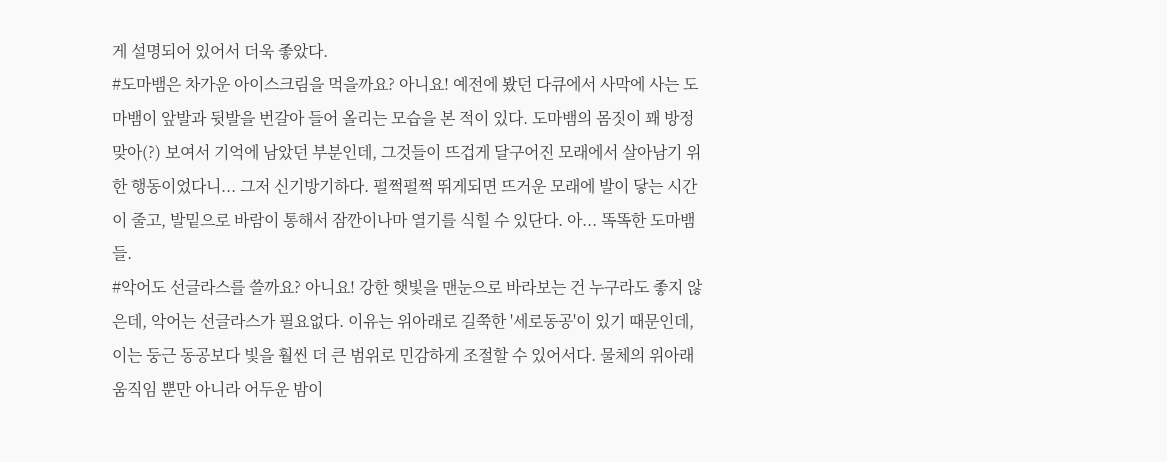게 설명되어 있어서 더욱 좋았다.
#도마뱀은 차가운 아이스크림을 먹을까요? 아니요! 예전에 봤던 다큐에서 사막에 사는 도마뱀이 앞발과 뒷발을 번갈아 들어 올리는 모습을 본 적이 있다. 도마뱀의 몸짓이 꽤 방정맞아(?) 보여서 기억에 남았던 부분인데, 그것들이 뜨겁게 달구어진 모래에서 살아남기 위한 행동이었다니... 그저 신기방기하다. 펄쩍펄쩍 뛰게되면 뜨거운 모래에 발이 닿는 시간이 줄고, 발밑으로 바람이 통해서 잠깐이나마 열기를 식힐 수 있단다. 아... 똑똑한 도마뱀들.
#악어도 선글라스를 쓸까요? 아니요! 강한 햇빛을 맨눈으로 바라보는 건 누구라도 좋지 않은데, 악어는 선글라스가 필요없다. 이유는 위아래로 길쭉한 '세로동공'이 있기 때문인데, 이는 둥근 동공보다 빛을 훨씬 더 큰 범위로 민감하게 조절할 수 있어서다. 물체의 위아래 움직임 뿐만 아니라 어두운 밤이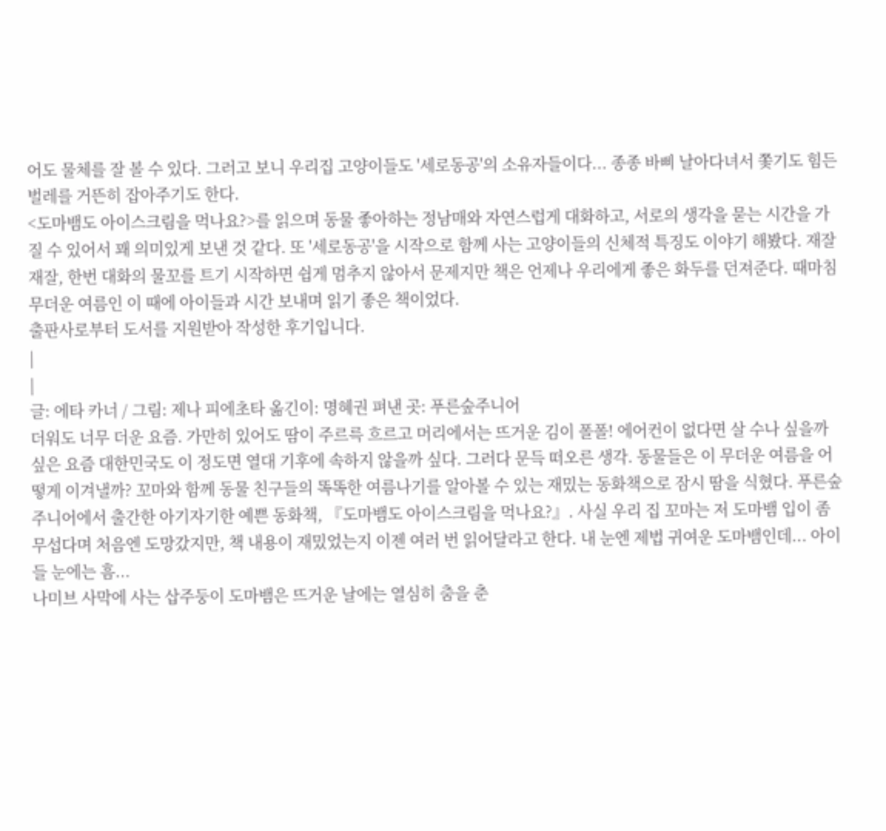어도 물체를 잘 볼 수 있다. 그러고 보니 우리집 고양이들도 '세로동공'의 소유자들이다... 종종 바삐 날아다녀서 쫓기도 힘든 벌레를 거뜬히 잡아주기도 한다.
<도마뱀도 아이스크림을 먹나요?>를 읽으며 동물 좋아하는 정남매와 자연스럽게 대화하고, 서로의 생각을 묻는 시간을 가질 수 있어서 꽤 의미있게 보낸 것 같다. 또 '세로동공'을 시작으로 함께 사는 고양이들의 신체적 특징도 이야기 해봤다. 재잘재잘, 한번 대화의 물꼬를 트기 시작하면 쉽게 멈추지 않아서 문제지만 책은 언제나 우리에게 좋은 화두를 던져준다. 때마침 무더운 여름인 이 때에 아이들과 시간 보내며 읽기 좋은 책이었다.
출판사로부터 도서를 지원받아 작성한 후기입니다.
|
|
글: 에타 카너 / 그림: 제나 피에초타 옮긴이: 명혜권 펴낸 곳: 푸른숲주니어
더워도 너무 더운 요즘. 가만히 있어도 땀이 주르륵 흐르고 머리에서는 뜨거운 김이 폴폴! 에어컨이 없다면 살 수나 싶을까 싶은 요즘 대한민국도 이 정도면 열대 기후에 속하지 않을까 싶다. 그러다 문득 떠오른 생각. 동물들은 이 무더운 여름을 어떻게 이겨낼까? 꼬마와 함께 동물 친구들의 똑똑한 여름나기를 알아볼 수 있는 재밌는 동화책으로 잠시 땀을 식혔다. 푸른숲주니어에서 출간한 아기자기한 예쁜 동화책, 『도마뱀도 아이스크림을 먹나요?』. 사실 우리 집 꼬마는 저 도마뱀 입이 좀 무섭다며 처음엔 도망갔지만, 책 내용이 재밌었는지 이젠 여러 번 읽어달라고 한다. 내 눈엔 제법 귀여운 도마뱀인데... 아이들 눈에는 흠...
나미브 사막에 사는 삽주둥이 도마뱀은 뜨거운 날에는 열심히 춤을 춘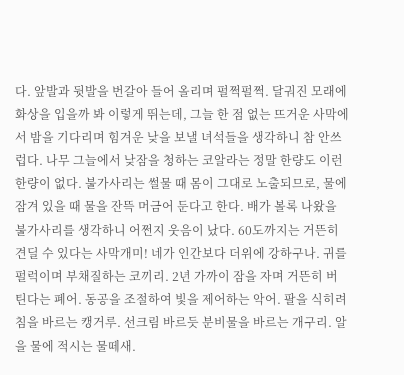다. 앞발과 뒷발을 번갈아 들어 올리며 펄쩍펄쩍. 달궈진 모래에 화상을 입을까 봐 이렇게 뛰는데, 그늘 한 점 없는 뜨거운 사막에서 밤을 기다리며 힘겨운 낮을 보낼 녀석들을 생각하니 참 안쓰럽다. 나무 그늘에서 낮잠을 청하는 코알라는 정말 한량도 이런 한량이 없다. 불가사리는 썰물 때 몸이 그대로 노출되므로, 물에 잠겨 있을 때 물을 잔뜩 머금어 둔다고 한다. 배가 볼록 나왔을 불가사리를 생각하니 어쩐지 웃음이 났다. 60도까지는 거뜬히 견딜 수 있다는 사막개미! 네가 인간보다 더위에 강하구나. 귀를 펄럭이며 부채질하는 코끼리. 2년 가까이 잠을 자며 거뜬히 버틴다는 폐어. 동공을 조절하여 빛을 제어하는 악어. 팔을 식히려 침을 바르는 캥거루. 선크림 바르듯 분비물을 바르는 개구리. 알을 물에 적시는 물떼새.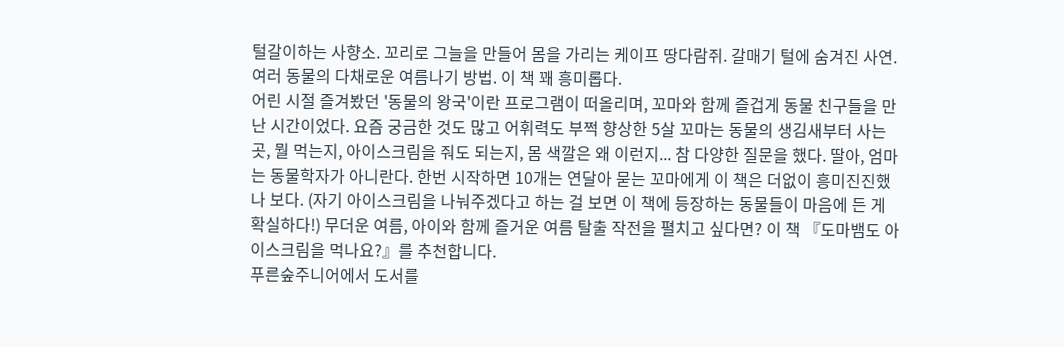털갈이하는 사향소. 꼬리로 그늘을 만들어 몸을 가리는 케이프 땅다람쥐. 갈매기 털에 숨겨진 사연. 여러 동물의 다채로운 여름나기 방법. 이 책 꽤 흥미롭다.
어린 시절 즐겨봤던 '동물의 왕국'이란 프로그램이 떠올리며, 꼬마와 함께 즐겁게 동물 친구들을 만난 시간이었다. 요즘 궁금한 것도 많고 어휘력도 부쩍 향상한 5살 꼬마는 동물의 생김새부터 사는 곳, 뭘 먹는지, 아이스크림을 줘도 되는지, 몸 색깔은 왜 이런지... 참 다양한 질문을 했다. 딸아, 엄마는 동물학자가 아니란다. 한번 시작하면 10개는 연달아 묻는 꼬마에게 이 책은 더없이 흥미진진했나 보다. (자기 아이스크림을 나눠주겠다고 하는 걸 보면 이 책에 등장하는 동물들이 마음에 든 게 확실하다!) 무더운 여름, 아이와 함께 즐거운 여름 탈출 작전을 펼치고 싶다면? 이 책 『도마뱀도 아이스크림을 먹나요?』를 추천합니다.
푸른숲주니어에서 도서를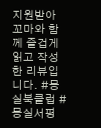지원받아 꼬마와 함께 즐겁게 읽고 작성한 리뷰입니다. #몽실북클럽 #몽실서평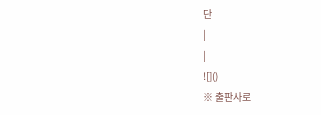단
|
|
![]()
※ 출판사로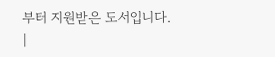부터 지원받은 도서입니다.
|